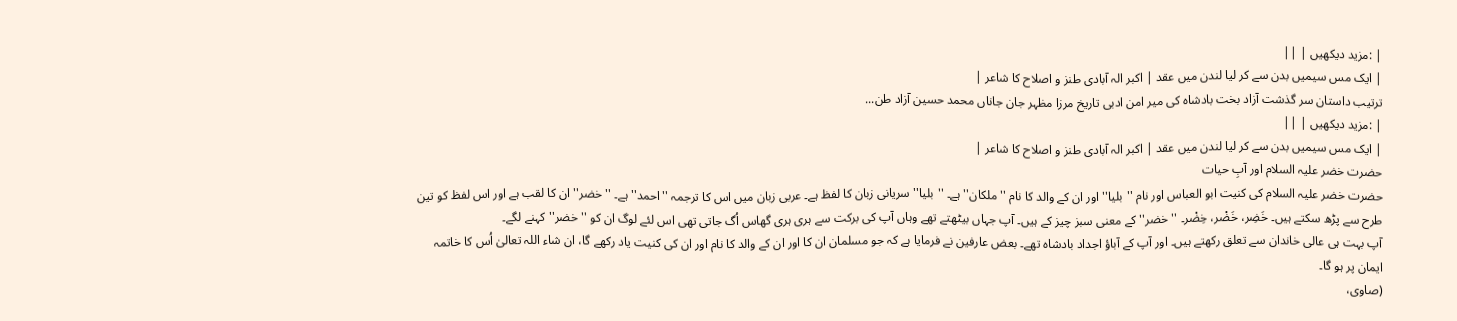| :مزید دیکھیں | ||
| ایک مس سیمیں بدن سے کر لیا لندن میں عقد | اکبر الہ آبادی طنز و اصلاح کا شاعر |
ترتیب داستان سر گذشت آزاد بخت بادشاہ کی میر امن ادبی تاریخ مرزا مظہر جان جاناں محمد حسین آزاد طن...
| :مزید دیکھیں | ||
| ایک مس سیمیں بدن سے کر لیا لندن میں عقد | اکبر الہ آبادی طنز و اصلاح کا شاعر |
حضرت خضر علیہ السلام اور آبِ حیات
حضرت خضر علیہ السلام کی کنیت ابو العباس اور نام ''بلیا'' اور ان کے والد کا نام ''ملکان'' ہے۔ ''بلیا'' سریانی زبان کا لفظ ہے۔ عربی زبان میں اس کا ترجمہ ''احمد'' ہے۔ ''خضر'' ان کا لقب ہے اور اس لفظ کو تین طرح سے پڑھ سکتے ہیں۔ خَضِر، خَضْر، خِضْر۔ ''خضر'' کے معنی سبز چیز کے ہیں۔ آپ جہاں بیٹھتے تھے وہاں آپ کی برکت سے ہری ہری گھاس اُگ جاتی تھی اس لئے لوگ ان کو ''خضر'' کہنے لگے۔
آپ بہت ہی عالی خاندان سے تعلق رکھتے ہیں۔ اور آپ کے آباؤ اجداد بادشاہ تھے۔ بعض عارفین نے فرمایا ہے کہ جو مسلمان ان کا اور ان کے والد کا نام اور ان کی کنیت یاد رکھے گا، ان شاء اللہ تعالیٰ اُس کا خاتمہ ایمان پر ہو گا۔
(صاوی،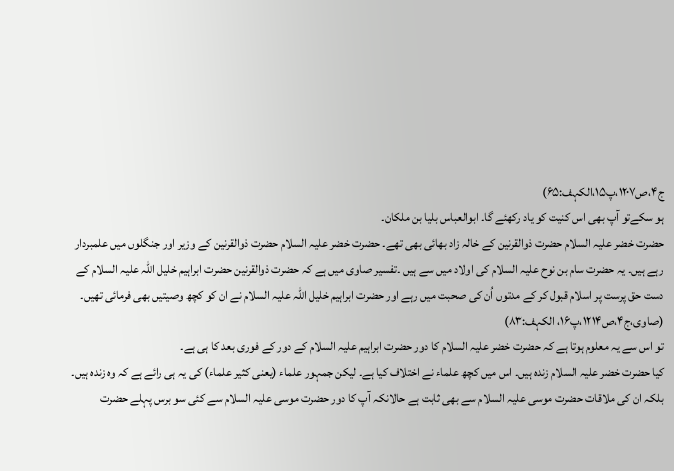ج۴،ص۱۲۰۷،پ۱۵،الکہف:۶۵)
ہو سکےتو آپ بھی اس کنیت کو یاد رکھئے گا۔ ابوالعباس بلیا بن ملکان۔
حضرت خضر علیہ السلام حضرت ذوالقرنین کے خالہ زاد بھائی بھی تھے۔ حضرت خضر علیہ السلام حضرت ذوالقرنین کے وزیر اور جنگلوں میں علمبردار رہے ہیں۔ یہ حضرت سام بن نوح علیہ السلام کی اولاد میں سے ہیں ۔تفسیر صاوی میں ہے کہ حضرت ذوالقرنین حضرت ابراہیم خلیل اللہ علیہ السلام کے دست حق پرست پر اسلام قبول کر کے مدتوں اُن کی صحبت میں رہے اور حضرت ابراہیم خلیل اللہ علیہ السلام نے ان کو کچھ وصیتیں بھی فرمائی تھیں۔
(صاوی،ج۴،ص۱۲۱۴،پ۱۶، الکہف:۸۳)
تو اس سے یہ معلوم ہوتا ہے کہ حضرت خضر علیہ السلام کا دور حضرت ابراہیم علیہ السلام کے دور کے فوری بعد کا ہی ہے۔
کیا حضرت خضر علیہ السلام زندہ ہیں۔ اس میں کچھ علماء نے اختلاف کیا ہے۔ لیکن جمہور علماء (یعنی کثیر علماء) کی یہ ہی رائے ہے کہ وہ زندہ ہیں۔ بلکہ ان کی ملاقات حضرت موسی علیہ السلام سے بھی ثابت ہے حالانکہ آپ کا دور حضرت موسی علیہ السلام سے کئی سو برس پہلے حضرت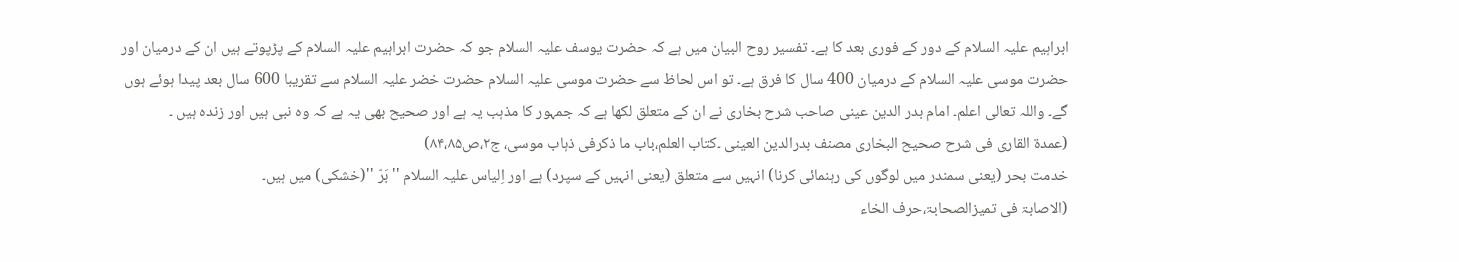ابراہیم علیہ السلام کے دور کے فوری بعد کا ہے۔ تفسیر روح البیان میں ہے کہ حضرت یوسف علیہ السلام جو کہ حضرت ابراہیم علیہ السلام کے پڑپوتے ہیں ان کے درمیان اور حضرت موسی علیہ السلام کے درمیان 400 سال کا فرق ہے۔ تو اس لحاظ سے حضرت موسی علیہ السلام حضرت خضر علیہ السلام سے تقریبا 600 سال بعد پیدا ہوئے ہوں گے۔ واللہ تعالی اعلم۔ امام بدر الدین عینی صاحب شرح بخاری نے ان کے متعلق لکھا ہے کہ جمہور کا مذہب یہ ہے اور صحیح بھی یہ ہے کہ وہ نبی ہیں اور زندہ ہیں ۔
(عمدۃ القاری فی شرح صحیح البخاری مصنف بدرالدین العینی ۔کتاب العلم،باب ما ذکرفی ذہاب موسی، ج۲،ص۸۴،۸۵)
خدمت بحر (یعنی سمندر میں لوگوں کی رہنمائی کرنا) انہیں سے متعلق (یعنی انہیں کے سپرد) ہے اور اِلیاس علیہ السلام '' بَرّ ''(خشکی) میں ہیں۔
(الاصابۃ فی تمیزالصحابۃ،حرف الخاء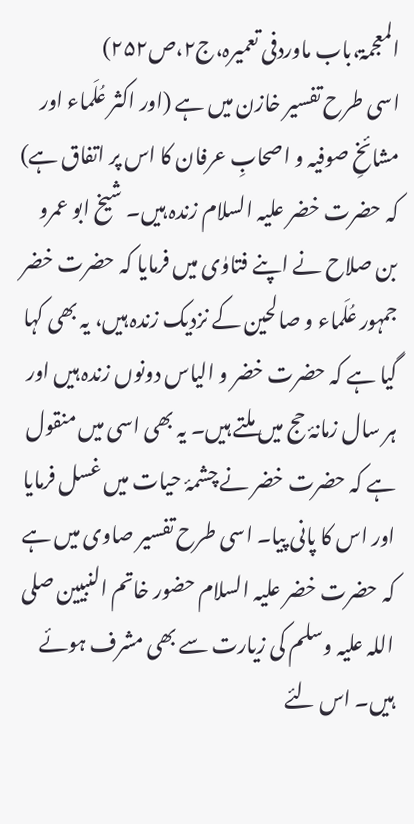المعجمۃ،باب ماوردفی تعمیرہ،ج۲،ص۲۵۲)
اسی طرح تفسیر خازن میں ہے (اور اکثر عُلَماء اور مشائخِ صوفیہ و اصحابِ عرفان کا اس پر اتفاق ہے) کہ حضرت خضر علیہ السلام زندہ ہیں۔ شیخ ابو عمرو بن صلاح نے اپنے فتاوٰی میں فرمایا کہ حضرت خضر جمہور عُلَماء و صالحین کے نزدیک زندہ ہیں، یہ بھی کہا گیا ہے کہ حضرت خضر و الیاس دونوں زندہ ہیں اور ہر سال زمانۂ حج میں ملتے ہیں۔ یہ بھی اسی میں منقول ہے کہ حضرت خضر نے چشمۂ حیات میں غسل فرمایا اور اس کا پانی پیا۔ اسی طرح تفسیر صاوی میں ہے کہ حضرت خضر علیہ السلام حضور خاتم النبیین صلی اللہ علیہ وسلم کی زیارت سے بھی مشرف ہوئے ہیں۔ اس لئے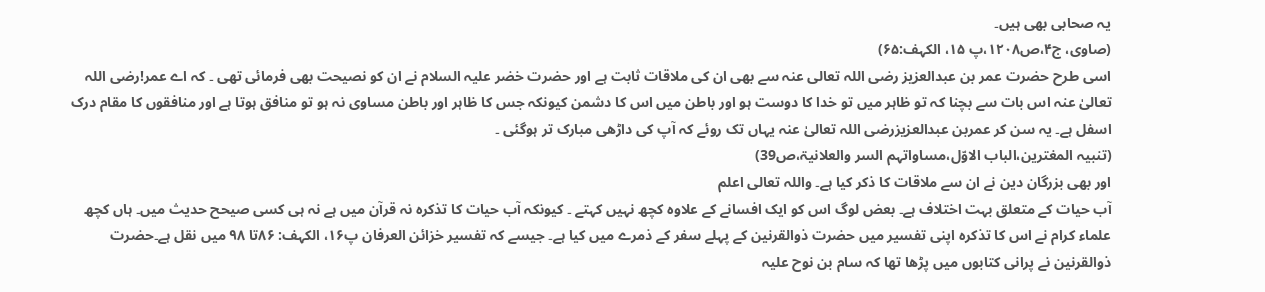یہ صحابی بھی ہیں۔
(صاوی، ج۴،ص۱۲۰۸،پ ۱۵، الکہف:۶۵)
اسی طرح حضرت عمر بن عبدالعزیز رضی اللہ تعالی عنہ سے بھی ان کی ملاقات ثابت ہے اور حضرت خضر علیہ السلام نے ان کو نصیحت بھی فرمائی تھی ۔ کہ اے عمر!رضی اللہ تعالیٰ عنہ اس بات سے بچنا کہ تو ظاہر میں تو خدا کا دوست ہو اور باطن میں اس کا دشمن کیونکہ جس کا ظاہر اور باطن مساوی نہ ہو تو منافق ہوتا ہے اور منافقوں کا مقام درک اسفل ہے۔ یہ سن کر عمربن عبدالعزیزرضی اللہ تعالیٰ عنہ یہاں تک روئے کہ آپ کی داڑھی مبارک تر ہوگئی ۔
(تنبیہ المغترین،الباب الاوّل،مساواتہم السر والعلانیۃ،ص39)
اور بھی بزرگان دین نے ان سے ملاقات کا ذکر کیا ہے۔ واللہ تعالی اعلم
آب حیات کے متعلق بہت اختلاف ہے۔ بعض لوگ اس کو ایک افسانے کے علاوہ کچھ نہیں کہتے ۔ کیونکہ آب حیات کا تذکرہ نہ قرآن میں ہے نہ ہی کسی صیحح حدیث میں۔ ہاں کچھ علماء کرام نے اس کا تذکرہ اپنی تفسیر میں حضرت ذوالقرنین کے پہلے سفر کے ذمرے میں کیا ہے۔ جیسے کہ تفسیر خزائن العرفان پ۱۶، الکہف: ۸۶تا ۹۸ میں نقل ہے۔حضرت ذوالقرنین نے پرانی کتابوں میں پڑھا تھا کہ سام بن نوح علیہ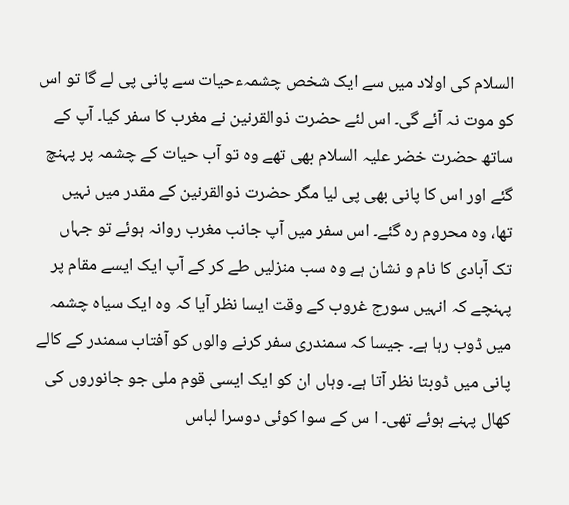السلام کی اولاد میں سے ایک شخص چشمہءحیات سے پانی پی لے گا تو اس کو موت نہ آئے گی۔ اس لئے حضرت ذوالقرنین نے مغرب کا سفر کیا۔ آپ کے ساتھ حضرت خضر علیہ السلام بھی تھے وہ تو آب حیات کے چشمہ پر پہنچ گئے اور اس کا پانی بھی پی لیا مگر حضرت ذوالقرنین کے مقدر میں نہیں تھا، وہ محروم رہ گئے۔ اس سفر میں آپ جانب مغرب روانہ ہوئے تو جہاں تک آبادی کا نام و نشان ہے وہ سب منزلیں طے کر کے آپ ایک ایسے مقام پر پہنچے کہ انہیں سورج غروب کے وقت ایسا نظر آیا کہ وہ ایک سیاہ چشمہ میں ڈوب رہا ہے۔ جیسا کہ سمندری سفر کرنے والوں کو آفتاب سمندر کے کالے پانی میں ڈوبتا نظر آتا ہے۔ وہاں ان کو ایک ایسی قوم ملی جو جانوروں کی کھال پہنے ہوئے تھی۔ ا س کے سوا کوئی دوسرا لباس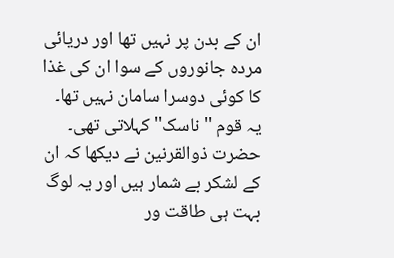ان کے بدن پر نہیں تھا اور دریائی مردہ جانوروں کے سوا ان کی غذا کا کوئی دوسرا سامان نہیں تھا۔ یہ قوم ''ناسک'' کہلاتی تھی۔ حضرت ذوالقرنین نے دیکھا کہ ان کے لشکر بے شمار ہیں اور یہ لوگ بہت ہی طاقت ور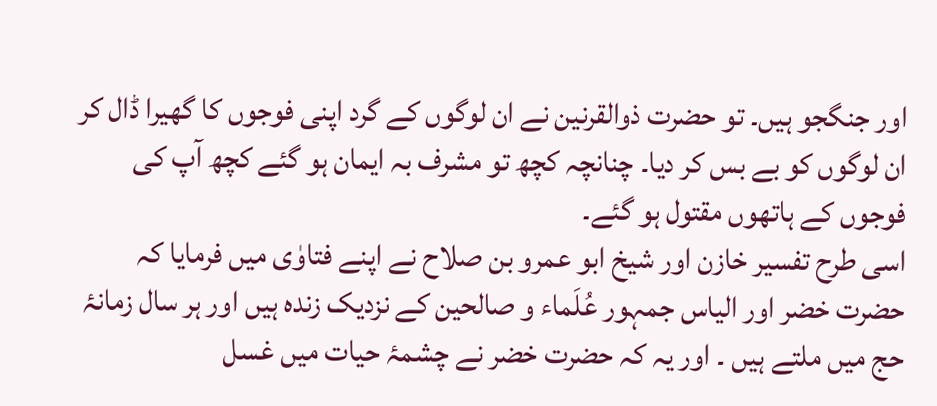اور جنگجو ہیں۔ تو حضرت ذوالقرنین نے ان لوگوں کے گرد اپنی فوجوں کا گھیرا ڈال کر ان لوگوں کو بے بس کر دیا۔ چنانچہ کچھ تو مشرف بہ ایمان ہو گئے کچھ آپ کی فوجوں کے ہاتھوں مقتول ہو گئے۔
اسی طرح تفسیر خازن اور شیخ ابو عمرو بن صلاح نے اپنے فتاوٰی میں فرمایا کہ حضرت خضر اور الیاس جمہور عُلَماء و صالحین کے نزدیک زندہ ہیں اور ہر سال زمانۂ حج میں ملتے ہیں ۔ اور یہ کہ حضرت خضر نے چشمۂ حیات میں غسل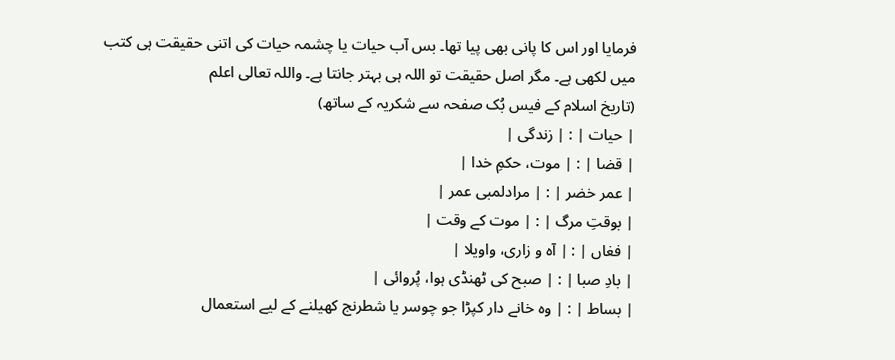فرمایا اور اس کا پانی بھی پیا تھا۔ بس آب حیات یا چشمہ حیات کی اتنی حقیقت ہی کتب میں لکھی ہے۔ مگر اصل حقیقت تو اللہ ہی بہتر جانتا ہے۔ واللہ تعالی اعلم
(تاریخ اسلام کے فیس بُک صفحہ سے شکریہ کے ساتھ)
| حیات | : | زندگی |
| قضا | : | موت، حکمِ خدا |
| عمر خضر | : | مرادلمبی عمر |
| بوقتِ مرگ | : | موت کے وقت |
| فغاں | : | آہ و زاری، واویلا |
| بادِ صبا | : | صبح کی ٹھنڈی ہوا، پُروائی |
| بساط | : | وہ خانے دار کپڑا جو چوسر یا شطرنج کھیلنے کے لیے استعمال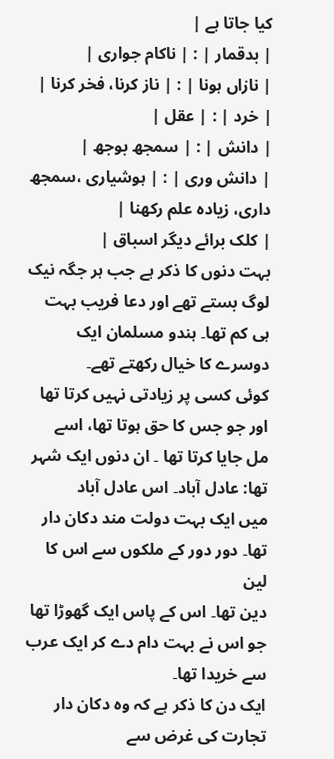کیا جاتا ہے |
| بدقمار | : | ناکام جواری |
| نازاں ہونا | : | ناز کرنا، فخر کرنا |
| خرد | : | عقل |
| دانش | : | سمجھ بوجھ |
| دانش وری | : | ہوشیاری ،سمجھ داری، زیادہ علم رکھنا |
| کلک برائے دیگر اسباق |
بہت دنوں کا ذکر ہے جب ہر جگہ نیک لوگ بستے تھے اور دعا فریب بہت
ہی کم تھا۔ ہندو مسلمان ایک دوسرے کا خیال رکھتے تھے۔
کوئی کسی پر زیادتی نہیں کرتا تھا اور جو جس کا حق ہوتا تھا، اسے
مل جایا کرتا تھا ۔ ان دنوں ایک شہر تھا: عادل آباد۔ اس عادل آباد
میں ایک بہت دولت مند دکان دار تھا۔ دور دور کے ملکوں سے اس کا لین
دین تھا۔ اس کے پاس ایک گھوڑا تھا جو اس نے بہت دام دے کر ایک عرب
سے خریدا تھا۔
ایک دن کا ذکر ہے کہ وہ دکان دار تجارت کی غرض سے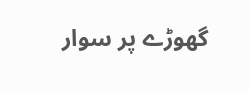گھوڑے پر سوار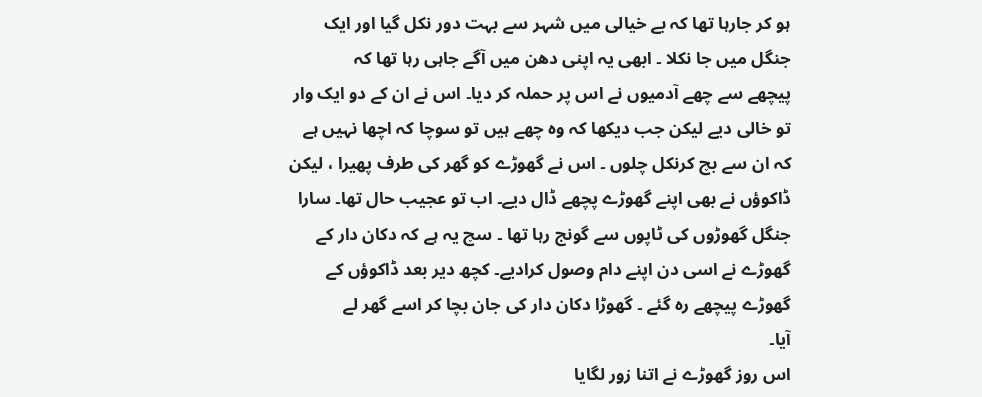ہو کر جارہا تھا کہ بے خیالی میں شہر سے بہت دور نکل گیا اور ایک
جنگل میں جا نکلا ۔ ابھی یہ اپنی دھن میں آگے جاہی رہا تھا کہ
پیچھے سے چھے آدمیوں نے اس پر حملہ کر دیا۔ اس نے ان کے دو ایک وار
تو خالی دیے لیکن جب دیکھا کہ وہ چھے ہیں تو سوچا کہ اچھا نہیں ہے
کہ ان سے بچ کرنکل چلوں ۔ اس نے گھوڑے کو گھر کی طرف پھیرا ، لیکن
ڈاکوؤں نے بھی اپنے گھوڑے پچھے ڈال دیے۔ اب تو عجیب حال تھا۔ سارا
جنگل گھوڑوں کی ٹاپوں سے گونج رہا تھا ۔ سچ یہ ہے کہ دکان دار کے
گھوڑے نے اسی دن اپنے دام وصول کرادیے۔ کچھ دیر بعد ڈاکوؤں کے
گھوڑے پیچھے رہ گئے ۔ گھوڑا دکان دار کی جان بچا کر اسے گھر لے
آیا۔
اس روز گھوڑے نے اتنا زور لگایا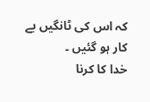کہ اس کی ٹانگیں بے کار ہو گئیں ۔
خدا کا کرنا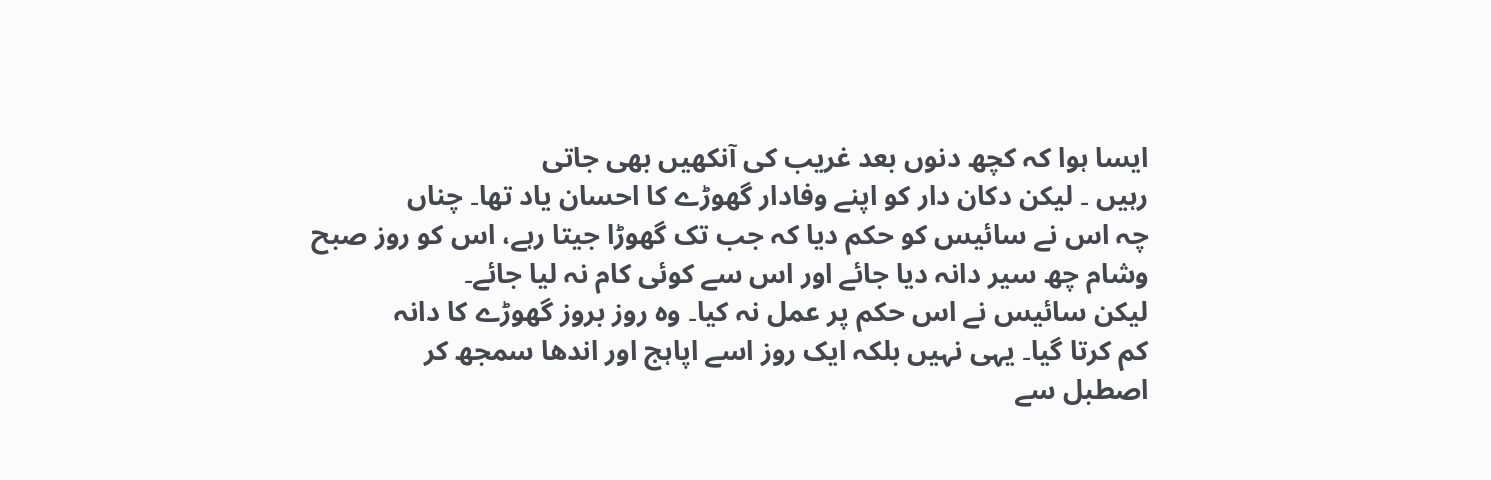ایسا ہوا کہ کچھ دنوں بعد غریب کی آنکھیں بھی جاتی
رہیں ۔ لیکن دکان دار کو اپنے وفادار گھوڑے کا احسان یاد تھا۔ چناں
چہ اس نے سائیس کو حکم دیا کہ جب تک گھوڑا جیتا رہے، اس کو روز صبح
وشام چھ سیر دانہ دیا جائے اور اس سے کوئی کام نہ لیا جائے۔
لیکن سائیس نے اس حکم پر عمل نہ کیا۔ وہ روز بروز گھوڑے کا دانہ
کم کرتا گیا۔ یہی نہیں بلکہ ایک روز اسے اپاہج اور اندھا سمجھ کر
اصطبل سے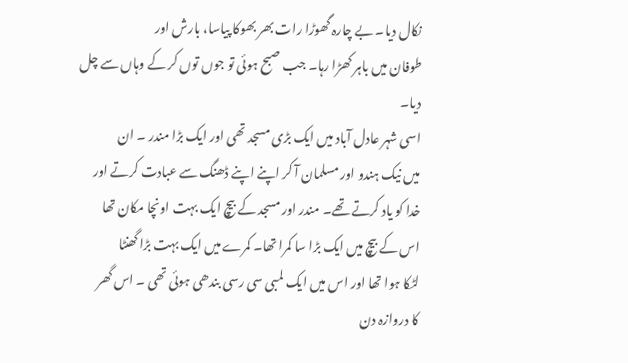نکال دیا۔ بے چارہ گھوڑا رات بھر بھوکا پیاسا، بارش اور
طوفان میں باہر کھڑا رہا۔ جب صبح ہوئی تو جوں توں کر کے وہاں سے چل
دیا۔
اسی شہر عادل آباد میں ایک بڑی مسجد تھی اور ایک بڑا مندر ۔ ان
میں نیک ہندو اور مسلمان آ کر اپنے اپنے ڈھنگ سے عبادت کرتے اور
خدا کو یاد کرتے تھے۔ مندر اور مسجد کے بیچ ایک بہت اونچا مکان تھا
اس کے بیچ میں ایک بڑا سا کمرا تھا۔ کمرے میں ایک بہت بڑا گھنٹا
لٹکا ہوا تھا اور اس میں ایک لمبی سی رسی بندھی ہوئی تھی ۔ اس گھر
کا دروازہ دن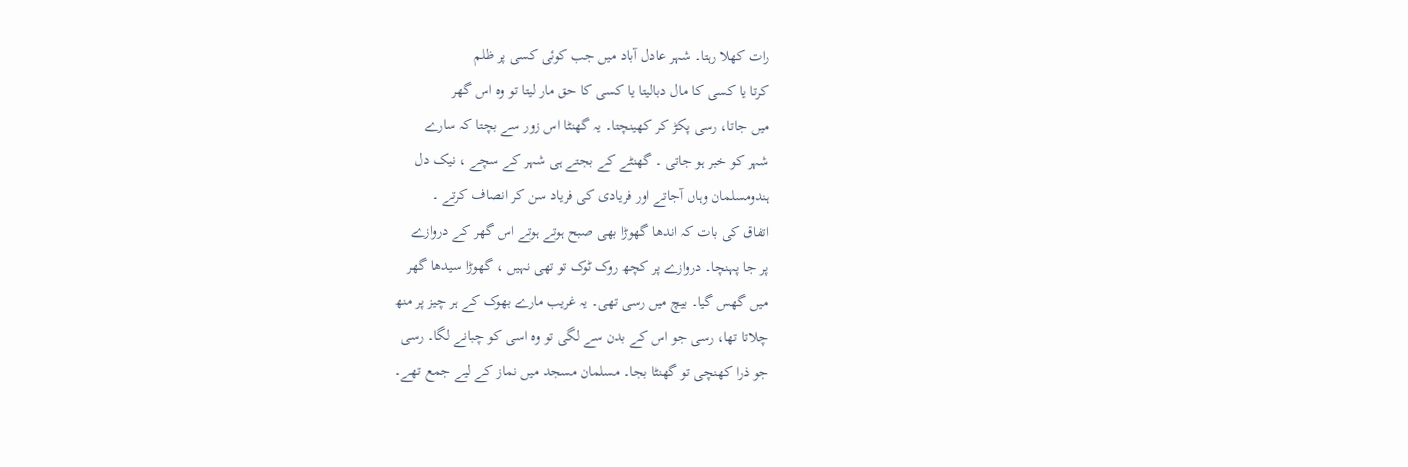رات کھلا رہتا۔ شہر عادل آباد میں جب کوئی کسی پر ظلم
کرتا یا کسی کا مال دبالیتا یا کسی کا حق مار لیتا تو وہ اس گھر
میں جاتا، رسی پکڑ کر کھینچتا۔ یہ گھنٹا اس زور سے بچتا کہ سارے
شہر کو خبر ہو جاتی ۔ گھنٹے کے بجتے ہی شہر کے سچے ، نیک دل
ہندومسلمان وہاں آجاتے اور فریادی کی فریاد سن کر انصاف کرتے ۔
اتفاق کی بات کہ اندھا گھوڑا بھی صبح ہوتے ہوتے اس گھر کے دروازے
پر جا پہنچا۔ دروازے پر کچھ روک ٹوک تو تھی نہیں ، گھوڑا سیدھا گھر
میں گھس گیا۔ بیچ میں رسی تھی۔ یہ غریب مارے بھوک کے ہر چیز پر منھ
چلاتا تھا، رسی جو اس کے بدن سے لگی تو وہ اسی کو چبانے لگا۔ رسی
جو ذرا کھنچی تو گھنٹا بجا۔ مسلمان مسجد میں نماز کے لیے جمع تھے۔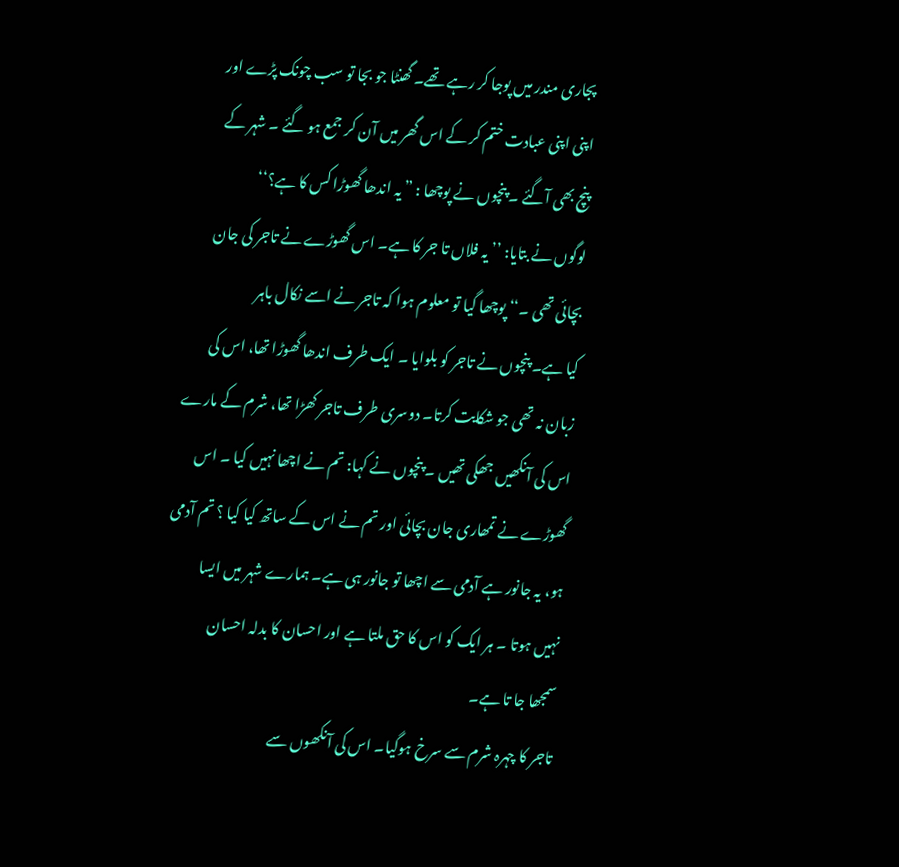پجاری مندر میں پوجا کر رہے تھے۔ گھنٹا جو بجا تو سب چونک پڑے اور
اپنی اپنی عبادت ختم کر کے اس گھر میں آن کر جمع ہو گئے ۔ شہر کے
پنچ بھی آگئے ۔ پنچوں نے پوچھا : ” یہ اندھا گھوڑا کس کا ہے؟‘‘
لوگوں نے بتایا: ’’ یہ فلاں تا جر کا ہے۔ اس گھوڑے نے تاجر کی جان
بچائی تھی ۔‘‘ پوچھا گیا تو معلوم ہوا کہ تاجر نے اسے نکال باہر
کیا ہے۔ پنچوں نے تاجر کو بلوایا ۔ ایک طرف اندھا گھوڑا تھا، اس کی
زبان نہ تھی جو شکایت کرتا۔ دوسری طرف تاجر کھڑا تھا، شرم کے مارے
اس کی آنکھیں جھکی تھیں ۔ پنچوں نے کہا: تم نے اچھا نہیں کیا ۔ اس
گھوڑے نے تمھاری جان بچائی اور تم نے اس کے ساتھ کیا کیا ؟ تم آدمی
ہو، یہ جانور ہے آدمی سے اچھا تو جانور ہی ہے۔ ہمارے شہر میں ایسا
نہیں ہوتا ۔ ہر ایک کو اس کا حق ملتا ہے اور احسان کا بدلہ احسان
سمجھا جا تا ہے۔
تاجر کا چہرہ شرم سے سرخ ہوگیا۔ اس کی آنکھوں سے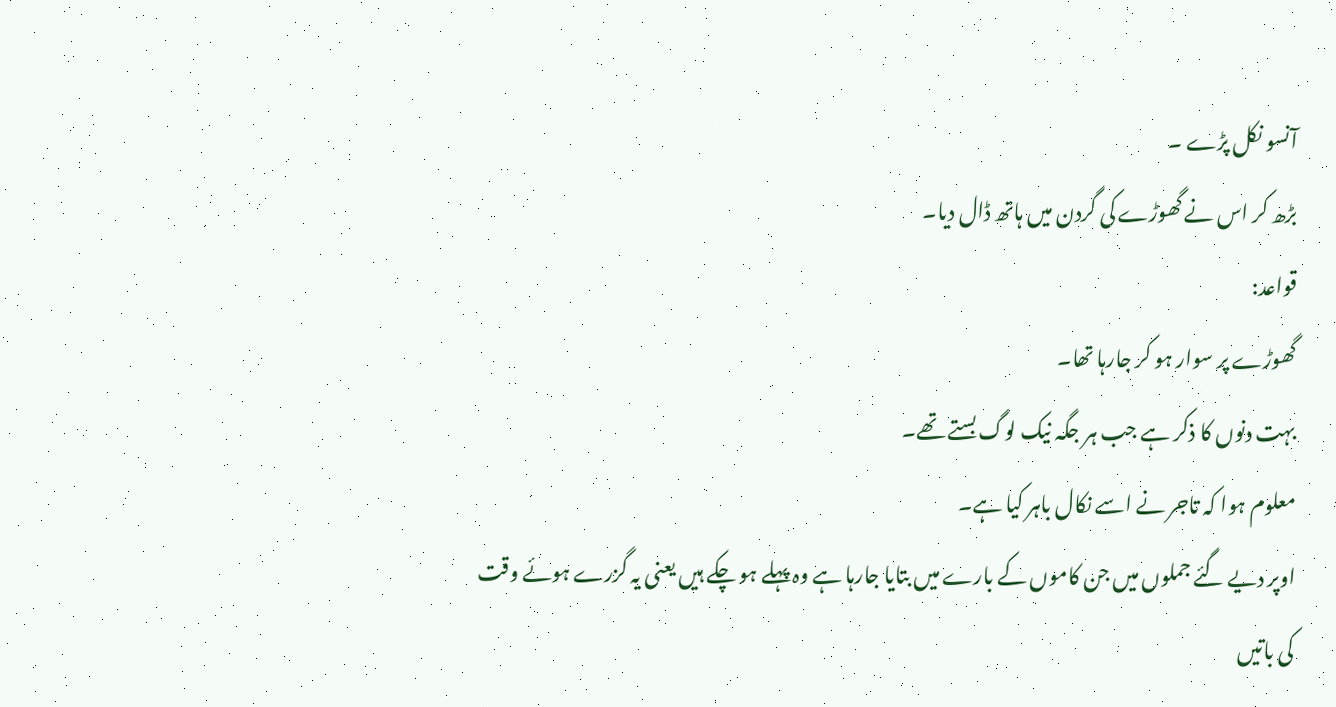آنسو نکل پڑے ۔
بڑھ کر اس نے گھوڑے کی گردن میں ہاتھ ڈال دیا۔
قواعد:
گھوڑے پر سوار ہو کر جارہا تھا۔
بہت دنوں کا ذکر ہے جب ہر جگہ نیک لوگ بستے تھے۔
معلوم ہوا کہ تاجر نے اسے نکال باہر کیا ہے۔
اوپر دیے گئے جملوں میں جن کاموں کے بارے میں بتایا جارہا ہے وہ پہلے ہو چکے ہیں یعنی یہ گزرے ہوئے وقت
کی باتیں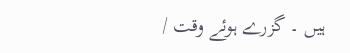ہیں ۔ گزرے ہوئے وقت /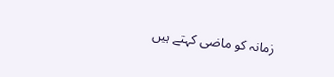زمانہ کو ماضی کہتے ہیں